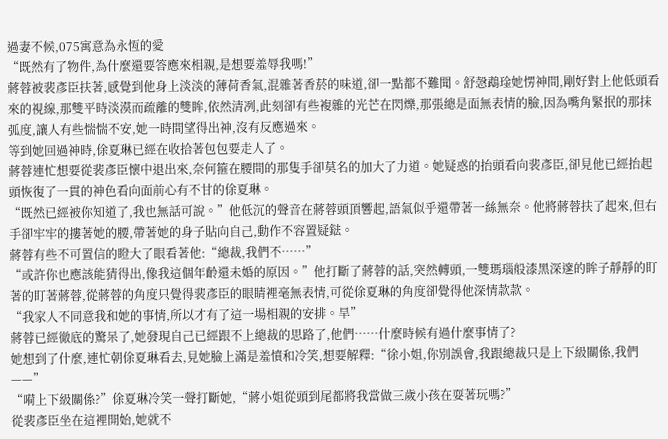過妻不候,075寓意為永恆的愛
“既然有了物件,為什麼還要答應來相親,是想要羞辱我嗎!”
蔣蓉被裴彥臣扶著,感覺到他身上淡淡的薄荷香氣,混雜著香菸的味道,卻一點都不難聞。舒愨鵡琻她愣神間,剛好對上他低頭看來的視線,那雙平時淡漠而疏離的雙眸,依然清冽,此刻卻有些複雜的光芒在閃爍,那張總是面無表情的臉,因為嘴角緊抿的那抹弧度,讓人有些惴惴不安,她一時間望得出神,沒有反應過來。
等到她回過神時,俆夏琳已經在收拾著包包要走人了。
蔣蓉連忙想要從裴彥臣懷中退出來,奈何箍在腰間的那隻手卻莫名的加大了力道。她疑惑的抬頭看向裴彥臣,卻見他已經抬起頭恢復了一貫的神色看向面前心有不甘的俆夏琳。
“既然已經被你知道了,我也無話可說。”他低沉的聲音在蔣蓉頭頂響起,語氣似乎還帶著一絲無奈。他將蔣蓉扶了起來,但右手卻牢牢的摟著她的腰,帶著她的身子貼向自己,動作不容置疑鍅。
蔣蓉有些不可置信的瞪大了眼看著他:“總裁,我們不……”
“或許你也應該能猜得出,像我這個年齡還未婚的原因。”他打斷了蔣蓉的話,突然轉頭,一雙瑪瑙般漆黑深邃的眸子靜靜的盯著的盯著蔣蓉,從蔣蓉的角度只覺得裴彥臣的眼睛裡毫無表情,可從俆夏琳的角度卻覺得他深情款款。
“我家人不同意我和她的事情,所以才有了這一場相親的安排。旱”
蔣蓉已經徹底的驚呆了,她發現自己已經跟不上總裁的思路了,他們……什麼時候有過什麼事情了?
她想到了什麼,連忙朝俆夏琳看去,見她臉上滿是羞憤和冷笑,想要解釋:“徐小姐,你別誤會,我跟總裁只是上下級關係,我們——”
“嗬上下級關係?”俆夏琳冷笑一聲打斷她,“蔣小姐從頭到尾都將我當做三歲小孩在耍著玩嗎?”
從裴彥臣坐在這裡開始,她就不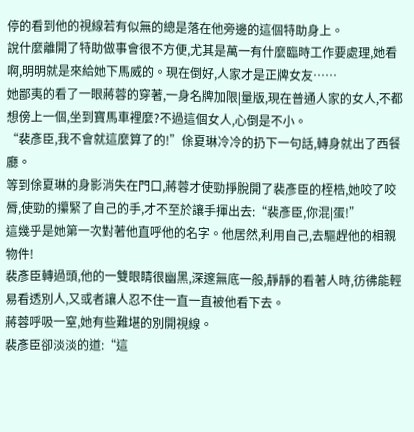停的看到他的視線若有似無的總是落在他旁邊的這個特助身上。
說什麼離開了特助做事會很不方便,尤其是萬一有什麼臨時工作要處理,她看啊,明明就是來給她下馬威的。現在倒好,人家才是正牌女友……
她鄙夷的看了一眼蔣蓉的穿著,一身名牌加限|量版,現在普通人家的女人,不都想傍上一個,坐到寶馬車裡麼?不過這個女人,心倒是不小。
“裴彥臣,我不會就這麼算了的!”俆夏琳冷冷的扔下一句話,轉身就出了西餐廳。
等到俆夏琳的身影消失在門口,蔣蓉才使勁掙脫開了裴彥臣的桎梏,她咬了咬脣,使勁的攥緊了自己的手,才不至於讓手揮出去:“裴彥臣,你混|蛋!”
這幾乎是她第一次對著他直呼他的名字。他居然,利用自己,去驅趕他的相親物件!
裴彥臣轉過頭,他的一雙眼睛很幽黑,深邃無底一般,靜靜的看著人時,彷彿能輕易看透別人,又或者讓人忍不住一直一直被他看下去。
蔣蓉呼吸一窒,她有些難堪的別開視線。
裴彥臣卻淡淡的道:“這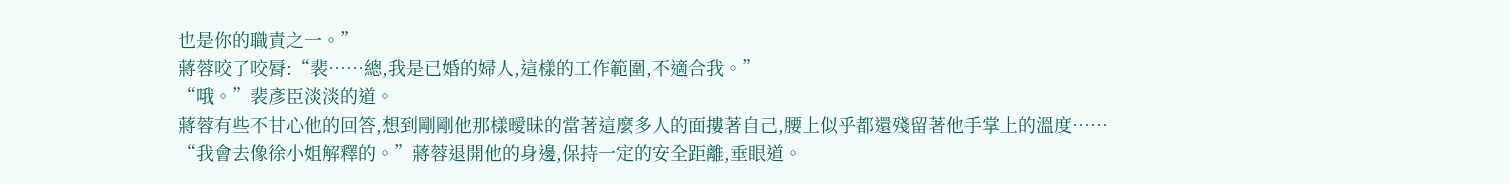也是你的職責之一。”
蔣蓉咬了咬脣:“裴……總,我是已婚的婦人,這樣的工作範圍,不適合我。”
“哦。”裴彥臣淡淡的道。
蔣蓉有些不甘心他的回答,想到剛剛他那樣曖昧的當著這麼多人的面摟著自己,腰上似乎都還殘留著他手掌上的溫度……
“我會去像徐小姐解釋的。”蔣蓉退開他的身邊,保持一定的安全距離,垂眼道。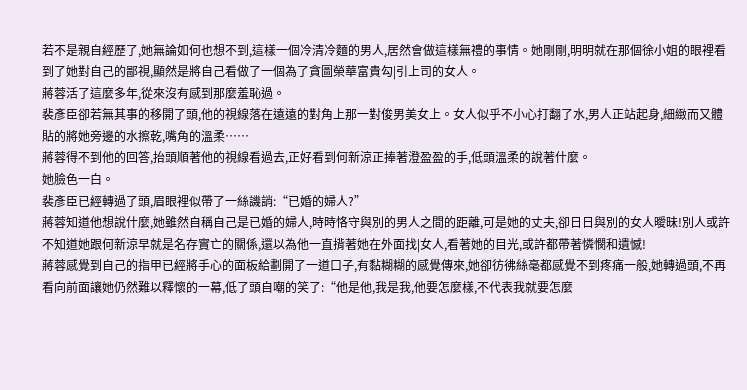若不是親自經歷了,她無論如何也想不到,這樣一個冷清冷麵的男人,居然會做這樣無禮的事情。她剛剛,明明就在那個徐小姐的眼裡看到了她對自己的鄙視,顯然是將自己看做了一個為了貪圖榮華富貴勾|引上司的女人。
蔣蓉活了這麼多年,從來沒有感到那麼羞恥過。
裴彥臣卻若無其事的移開了頭,他的視線落在遠遠的對角上那一對俊男美女上。女人似乎不小心打翻了水,男人正站起身,細緻而又體貼的將她旁邊的水擦乾,嘴角的溫柔……
蔣蓉得不到他的回答,抬頭順著他的視線看過去,正好看到何新涼正捧著澄盈盈的手,低頭溫柔的說著什麼。
她臉色一白。
裴彥臣已經轉過了頭,眉眼裡似帶了一絲譏誚:“已婚的婦人?”
蔣蓉知道他想說什麼,她雖然自稱自己是已婚的婦人,時時恪守與別的男人之間的距離,可是她的丈夫,卻日日與別的女人曖昧!別人或許不知道她跟何新涼早就是名存實亡的關係,還以為他一直揹著她在外面找|女人,看著她的目光,或許都帶著憐憫和遺憾!
蔣蓉感覺到自己的指甲已經將手心的面板給劃開了一道口子,有黏糊糊的感覺傳來,她卻彷彿絲毫都感覺不到疼痛一般,她轉過頭,不再看向前面讓她仍然難以釋懷的一幕,低了頭自嘲的笑了:“他是他,我是我,他要怎麼樣,不代表我就要怎麼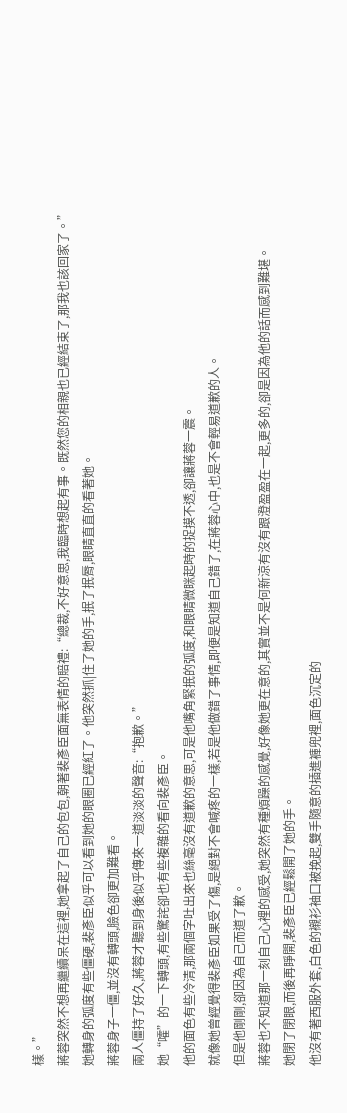樣。”
蔣蓉突然不想再繼續呆在這裡,她拿起了自己的包包,朝著裴彥臣面無表情的賠禮:“總裁,不好意思,我臨時想起有事。既然您的相親也已經結束了,那我也該回家了。”
她轉身的弧度有些僵硬,裴彥臣似乎可以看到她的眼圈已經紅了。他突然抓|住了她的手,抿了抿脣,眼睛直直的看著她。
蔣蓉身子一僵,並沒有轉頭,臉色卻更加難看。
兩人僵持了好久,蔣蓉才聽到身後似乎傳來一道淡淡的聲音:“抱歉。”
她“嚯”的一下轉頭,有些驚詫卻也有些複雜的看向裴彥臣。
他的面色有些冷清,那兩個字吐出來也絲毫沒有道歉的意思,可是他嘴角緊抿的弧度,和眼睛微眯起時的捉摸不透,卻讓蔣蓉一震。
就像她曾經覺得裴彥臣如果受了傷,是絕對不會喊疼的一樣,若是他做錯了事情,即便是知道自己錯了,在蔣蓉心中,也是不會輕易道歉的人。
但是他剛剛,卻因為自己而道了歉。
蔣蓉也不知道那一刻自己心裡的感受,她突然有種煩躁的感覺,好像她更在意的,其實並不是何新涼有沒有跟澄盈盈在一起,更多的,卻是因為他的話而感到難堪。
她閉了閉眼,而後再睜開,裴彥臣已經鬆開了她的手。
他沒有著西服外套,白色的襯衫袖口被挽起,雙手隨意的插進褲兜裡,面色沉定的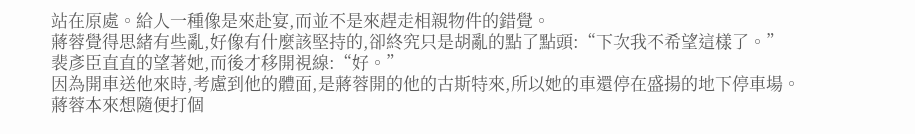站在原處。給人一種像是來赴宴,而並不是來趕走相親物件的錯覺。
蔣蓉覺得思緒有些亂,好像有什麼該堅持的,卻終究只是胡亂的點了點頭:“下次我不希望這樣了。”
裴彥臣直直的望著她,而後才移開視線:“好。”
因為開車送他來時,考慮到他的體面,是蔣蓉開的他的古斯特來,所以她的車還停在盛揚的地下停車場。
蔣蓉本來想隨便打個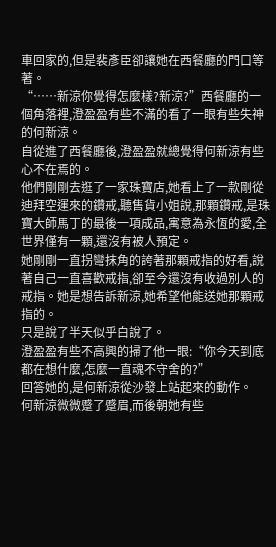車回家的,但是裴彥臣卻讓她在西餐廳的門口等著。
“……新涼你覺得怎麼樣?新涼?”西餐廳的一個角落裡,澄盈盈有些不滿的看了一眼有些失神的何新涼。
自從進了西餐廳後,澄盈盈就總覺得何新涼有些心不在焉的。
他們剛剛去逛了一家珠寶店,她看上了一款剛從迪拜空運來的鑽戒,聽售貨小姐說,那顆鑽戒,是珠寶大師馬丁的最後一項成品,寓意為永恆的愛,全世界僅有一顆,還沒有被人預定。
她剛剛一直拐彎抹角的誇著那顆戒指的好看,說著自己一直喜歡戒指,卻至今還沒有收過別人的戒指。她是想告訴新涼,她希望他能送她那顆戒指的。
只是說了半天似乎白說了。
澄盈盈有些不高興的掃了他一眼:“你今天到底都在想什麼,怎麼一直魂不守舍的?”
回答她的,是何新涼從沙發上站起來的動作。
何新涼微微蹙了蹙眉,而後朝她有些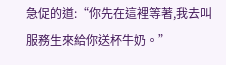急促的道:“你先在這裡等著,我去叫服務生來給你送杯牛奶。”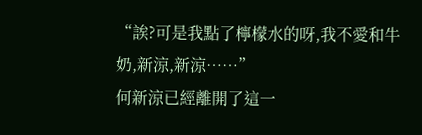“誒?可是我點了檸檬水的呀,我不愛和牛奶,新涼,新涼……”
何新涼已經離開了這一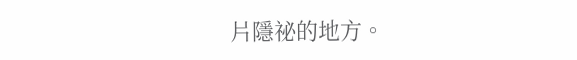片隱祕的地方。